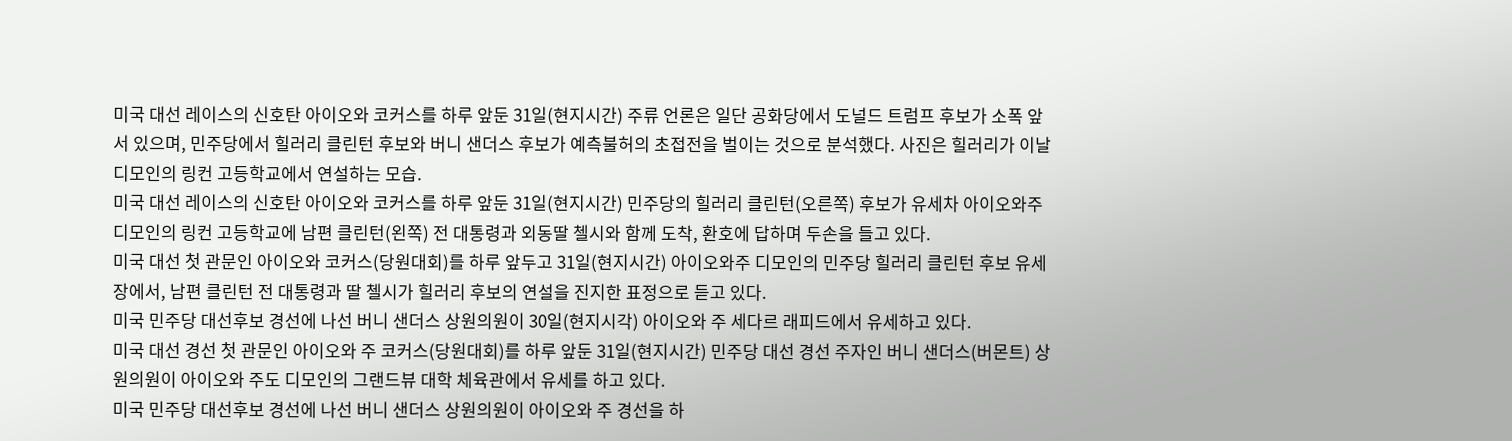미국 대선 레이스의 신호탄 아이오와 코커스를 하루 앞둔 31일(현지시간) 주류 언론은 일단 공화당에서 도널드 트럼프 후보가 소폭 앞서 있으며, 민주당에서 힐러리 클린턴 후보와 버니 샌더스 후보가 예측불허의 초접전을 벌이는 것으로 분석했다. 사진은 힐러리가 이날 디모인의 링컨 고등학교에서 연설하는 모습.
미국 대선 레이스의 신호탄 아이오와 코커스를 하루 앞둔 31일(현지시간) 민주당의 힐러리 클린턴(오른쪽) 후보가 유세차 아이오와주 디모인의 링컨 고등학교에 남편 클린턴(왼쪽) 전 대통령과 외동딸 첼시와 함께 도착, 환호에 답하며 두손을 들고 있다.
미국 대선 첫 관문인 아이오와 코커스(당원대회)를 하루 앞두고 31일(현지시간) 아이오와주 디모인의 민주당 힐러리 클린턴 후보 유세장에서, 남편 클린턴 전 대통령과 딸 첼시가 힐러리 후보의 연설을 진지한 표정으로 듣고 있다.
미국 민주당 대선후보 경선에 나선 버니 샌더스 상원의원이 30일(현지시각) 아이오와 주 세다르 래피드에서 유세하고 있다.
미국 대선 경선 첫 관문인 아이오와 주 코커스(당원대회)를 하루 앞둔 31일(현지시간) 민주당 대선 경선 주자인 버니 샌더스(버몬트) 상원의원이 아이오와 주도 디모인의 그랜드뷰 대학 체육관에서 유세를 하고 있다.
미국 민주당 대선후보 경선에 나선 버니 샌더스 상원의원이 아이오와 주 경선을 하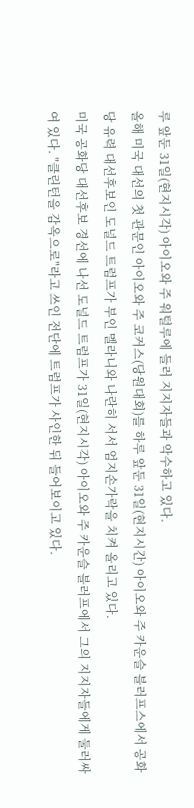루 앞둔 31일(현지시각) 아이오와 주 워털루에 들러 지지자들과 악수하고 있다.
올해 미국 대선의 첫 관문인 아이오와 주 코커스(당원대회)를 하루 앞둔 31일(현지시간) 아이오와 주 카운슬 블러프스에서 공화당 유력 대선후보인 도널드 트럼프가 부인 멜라니와 나란히 서서 엄지손가락을 치켜 올리고 있다.
미국 공화당 대선후보 경선에 나선 도널드 트럼프가 31일(현지시각) 아이오와 주 카운슬 블러프에서 그의 지지자들에게 둘러싸여 있다. "클린턴을 감옥으로"라고 쓰인 전단에 트럼프가 사인한 뒤 들어보이고 있다.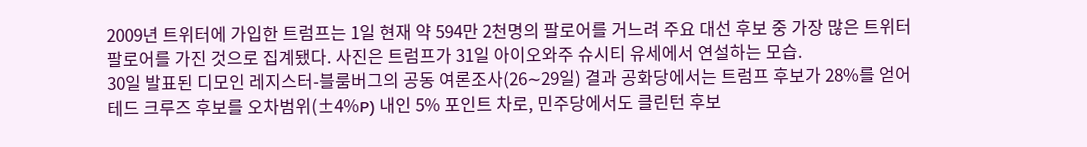2009년 트위터에 가입한 트럼프는 1일 현재 약 594만 2천명의 팔로어를 거느려 주요 대선 후보 중 가장 많은 트위터 팔로어를 가진 것으로 집계됐다. 사진은 트럼프가 31일 아이오와주 슈시티 유세에서 연설하는 모습.
30일 발표된 디모인 레지스터-블룸버그의 공동 여론조사(26∼29일) 결과 공화당에서는 트럼프 후보가 28%를 얻어 테드 크루즈 후보를 오차범위(±4%P) 내인 5% 포인트 차로, 민주당에서도 클린턴 후보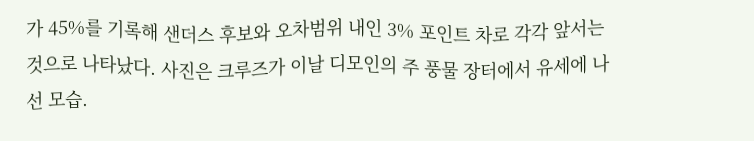가 45%를 기록해 샌더스 후보와 오차범위 내인 3% 포인트 차로 각각 앞서는 것으로 나타났다. 사진은 크루즈가 이날 디모인의 주 풍물 장터에서 유세에 나선 모습.